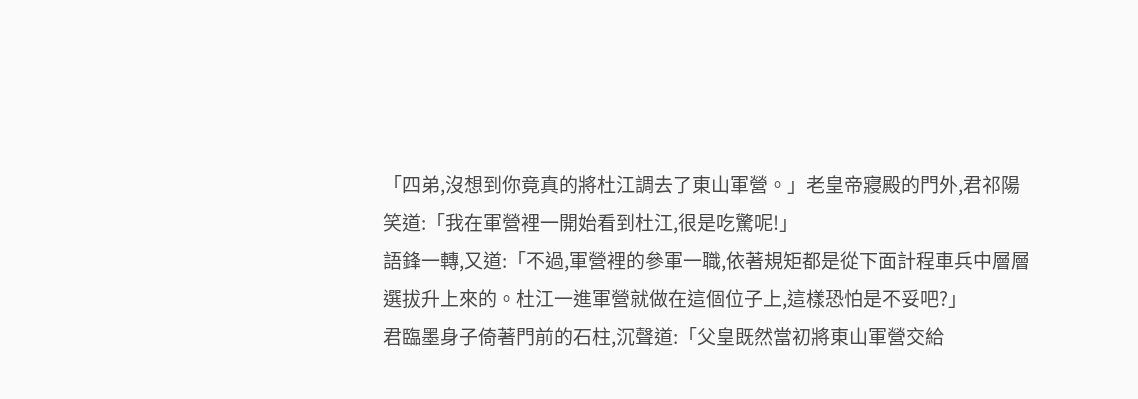「四弟,沒想到你竟真的將杜江調去了東山軍營。」老皇帝寢殿的門外,君祁陽笑道:「我在軍營裡一開始看到杜江,很是吃驚呢!」
語鋒一轉,又道:「不過,軍營裡的參軍一職,依著規矩都是從下面計程車兵中層層選拔升上來的。杜江一進軍營就做在這個位子上,這樣恐怕是不妥吧?」
君臨墨身子倚著門前的石柱,沉聲道:「父皇既然當初將東山軍營交給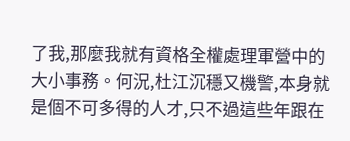了我,那麼我就有資格全權處理軍營中的大小事務。何況,杜江沉穩又機警,本身就是個不可多得的人才,只不過這些年跟在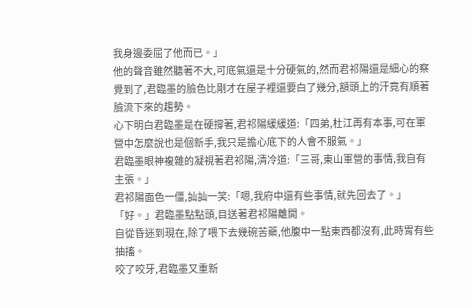我身邊委屈了他而已。」
他的聲音雖然聽著不大,可底氣還是十分硬氣的,然而君祁陽還是細心的察覺到了,君臨墨的臉色比剛才在屋子裡還要白了幾分,額頭上的汗竟有順著臉流下來的趨勢。
心下明白君臨墨是在硬撐著,君祁陽緩緩道:「四弟,杜江再有本事,可在軍營中怎麼說也是個新手,我只是擔心底下的人會不服氣。」
君臨墨眼神複雜的凝視著君祁陽,清冷道:「三哥,東山軍營的事情,我自有主張。」
君祁陽面色一僵,訕訕一笑:「嗯,我府中還有些事情,就先回去了。」
「好。」君臨墨點點頭,目送著君祁陽離開。
自從昏迷到現在,除了喂下去幾碗苦藥,他腹中一點東西都沒有,此時胃有些抽搐。
咬了咬牙,君臨墨又重新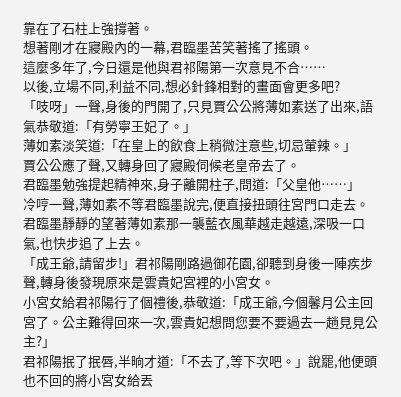靠在了石柱上強撐著。
想著剛才在寢殿內的一幕,君臨墨苦笑著搖了搖頭。
這麼多年了,今日還是他與君祁陽第一次意見不合……
以後,立場不同,利益不同,想必針鋒相對的畫面會更多吧?
「吱呀」一聲,身後的門開了,只見賈公公將薄如素送了出來,語氣恭敬道:「有勞寧王妃了。」
薄如素淡笑道:「在皇上的飲食上稍微注意些,切忌葷辣。」
賈公公應了聲,又轉身回了寢殿伺候老皇帝去了。
君臨墨勉強提起精神來,身子離開柱子,問道:「父皇他……」
冷哼一聲,薄如素不等君臨墨說完,便直接扭頭往宮門口走去。
君臨墨靜靜的望著薄如素那一襲藍衣風華越走越遠,深吸一口氣,也快步追了上去。
「成王爺,請留步!」君祁陽剛路過御花園,卻聽到身後一陣疾步聲,轉身後發現原來是雲貴妃宮裡的小宮女。
小宮女給君祁陽行了個禮後,恭敬道:「成王爺,今個馨月公主回宮了。公主難得回來一次,雲貴妃想問您要不要過去一趟見見公主?」
君祁陽抿了抿唇,半晌才道:「不去了,等下次吧。」說罷,他便頭也不回的將小宮女給丟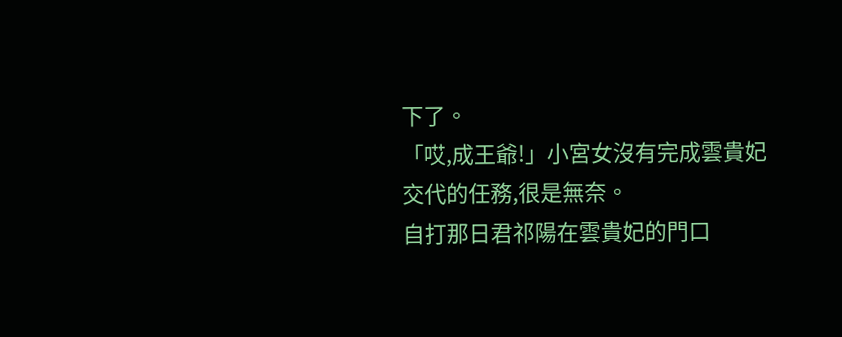下了。
「哎,成王爺!」小宮女沒有完成雲貴妃交代的任務,很是無奈。
自打那日君祁陽在雲貴妃的門口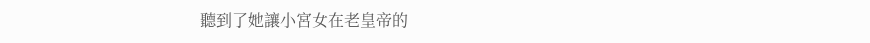聽到了她讓小宮女在老皇帝的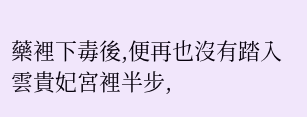藥裡下毒後,便再也沒有踏入雲貴妃宮裡半步,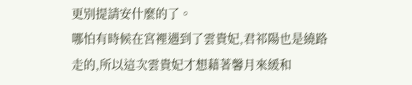更別提請安什麼的了。
哪怕有時候在宮裡遇到了雲貴妃,君祁陽也是繞路走的,所以這次雲貴妃才想藉著馨月來緩和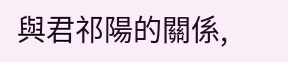與君祁陽的關係,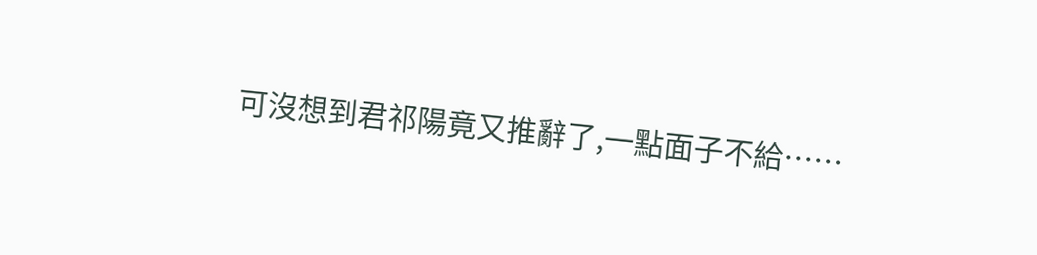可沒想到君祁陽竟又推辭了,一點面子不給……